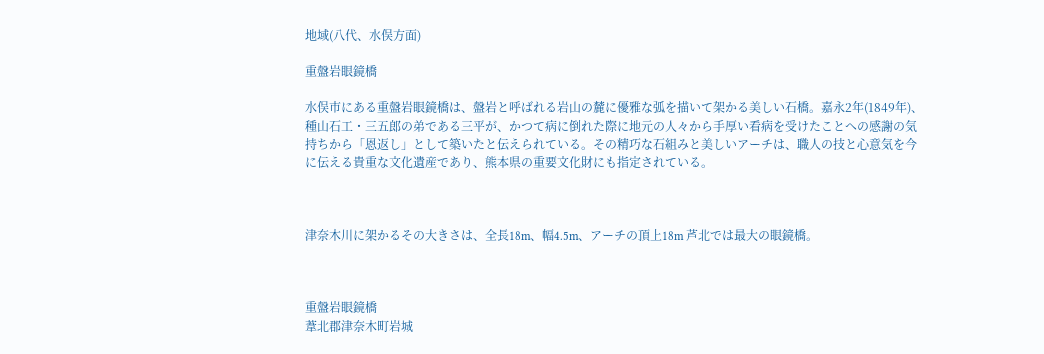地域(八代、水俣方面)

重盤岩眼鏡橋

水俣市にある重盤岩眼鏡橋は、盤岩と呼ばれる岩山の麓に優雅な弧を描いて架かる美しい石橋。嘉永2年(1849年)、種山石工・三五郎の弟である三平が、かつて病に倒れた際に地元の人々から手厚い看病を受けたことへの感謝の気持ちから「恩返し」として築いたと伝えられている。その精巧な石組みと美しいアーチは、職人の技と心意気を今に伝える貴重な文化遺産であり、熊本県の重要文化財にも指定されている。



津奈木川に架かるその大きさは、全長18m、幅4.5m、アーチの頂上18m 芦北では最大の眼鏡橋。



重盤岩眼鏡橋
葦北郡津奈木町岩城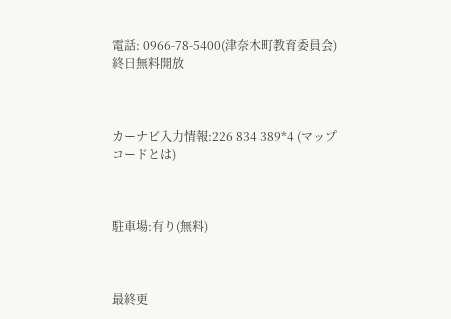電話: 0966-78-5400(津奈木町教育委員会)
終日無料開放



カーナビ入力情報:226 834 389*4 (マップコードとは)



駐車場:有り(無料)



最終更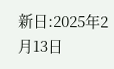新日:2025年2月13日